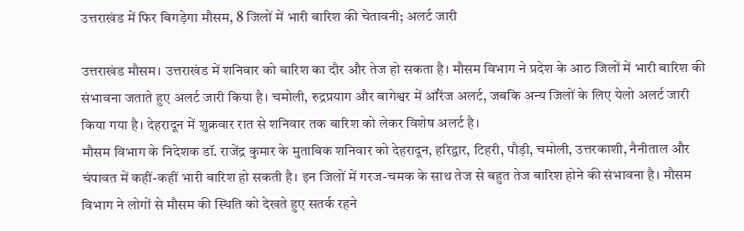उत्तराखंड में फिर बिगड़ेगा मौसम, 8 जिलों में भारी बारिश की चेतावनी; अलर्ट जारी

उत्तराखंड मौसम। उत्तराखंड में शनिवार को बारिश का दौर और तेज हो सकता है। मौसम विभाग ने प्रदेश के आठ जिलों में भारी बारिश की संभावना जताते हुए अलर्ट जारी किया है। चमोली, रुद्रप्रयाग और बागेश्वर में ऑरेंज अलर्ट, जबकि अन्य जिलों के लिए येलो अलर्ट जारी किया गया है। देहरादून में शुक्रवार रात से शनिवार तक बारिश को लेकर विशेष अलर्ट है।
मौसम विभाग के निदेशक डॉ. राजेंद्र कुमार के मुताबिक शनिवार को देहरादून, हरिद्वार, टिहरी, पौड़ी, चमोली, उत्तरकाशी, नैनीताल और चंपावत में कहीं-कहीं भारी बारिश हो सकती है। इन जिलों में गरज-चमक के साथ तेज से बहुत तेज बारिश होने की संभावना है। मौसम विभाग ने लोगों से मौसम की स्थिति को देखते हुए सतर्क रहने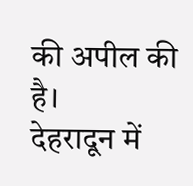की अपील की है।
देहरादून में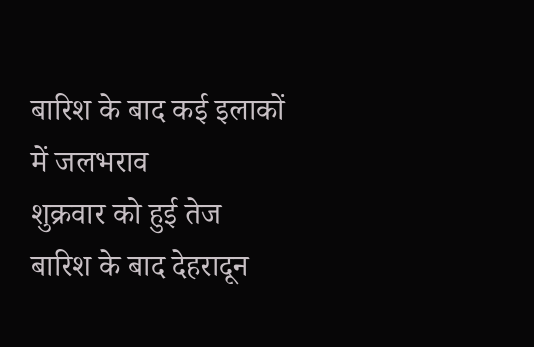बारिश के बाद कई इलाकों में जलभराव
शुक्रवार को हुई तेज बारिश के बाद देहरादून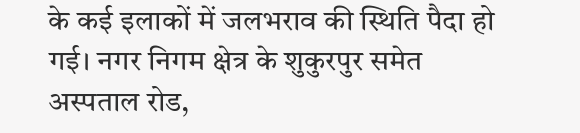के कई इलाकों में जलभराव की स्थिति पैदा हो गई। नगर निगम क्षेत्र के शुकुरपुर समेत अस्पताल रोड,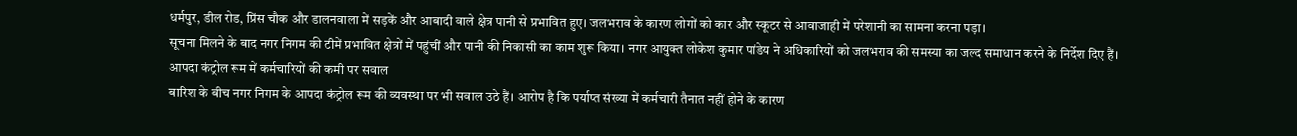धर्मपुर, डील रोड, प्रिंस चौक और डालनवाला में सड़कें और आबादी वाले क्षेत्र पानी से प्रभावित हुए। जलभराव के कारण लोगों को कार और स्कूटर से आवाजाही में परेशानी का सामना करना पड़ा।
सूचना मिलने के बाद नगर निगम की टीमें प्रभावित क्षेत्रों में पहुंचीं और पानी की निकासी का काम शुरू किया। नगर आयुक्त लोकेश कुमार पांडेय ने अधिकारियों को जलभराव की समस्या का जल्द समाधान करने के निर्देश दिए हैं।
आपदा कंट्रोल रूम में कर्मचारियों की कमी पर सवाल
बारिश के बीच नगर निगम के आपदा कंट्रोल रूम की व्यवस्था पर भी सवाल उठे हैं। आरोप है कि पर्याप्त संख्या में कर्मचारी तैनात नहीं होने के कारण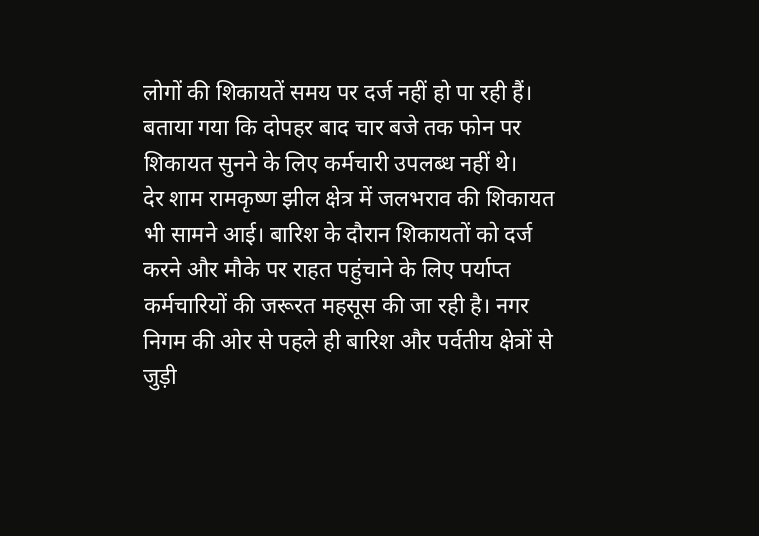लोगों की शिकायतें समय पर दर्ज नहीं हो पा रही हैं। बताया गया कि दोपहर बाद चार बजे तक फोन पर शिकायत सुनने के लिए कर्मचारी उपलब्ध नहीं थे।
देर शाम रामकृष्ण झील क्षेत्र में जलभराव की शिकायत भी सामने आई। बारिश के दौरान शिकायतों को दर्ज करने और मौके पर राहत पहुंचाने के लिए पर्याप्त कर्मचारियों की जरूरत महसूस की जा रही है। नगर निगम की ओर से पहले ही बारिश और पर्वतीय क्षेत्रों से जुड़ी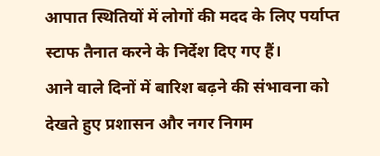आपात स्थितियों में लोगों की मदद के लिए पर्याप्त स्टाफ तैनात करने के निर्देश दिए गए हैं।
आने वाले दिनों में बारिश बढ़ने की संभावना को देखते हुए प्रशासन और नगर निगम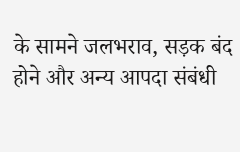के सामने जलभराव, सड़क बंद होने और अन्य आपदा संबंधी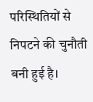परिस्थितियों से निपटने की चुनौती बनी हुई है।